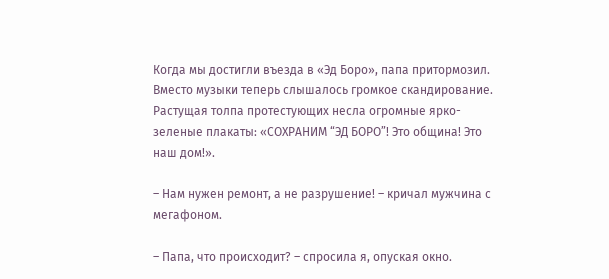Когда мы достигли въезда в «Эд Боро», папа притормозил. Вместо музыки теперь слышалось громкое скандирование. Растущая толпа протестующих несла огромные ярко-зеленые плакаты: «СОХРАНИМ “ЭД БОРО”! Это община! Это наш дом!».

– Нам нужен ремонт, а не разрушение! – кричал мужчина с мегафоном.

– Папа, что происходит? – спросила я, опуская окно.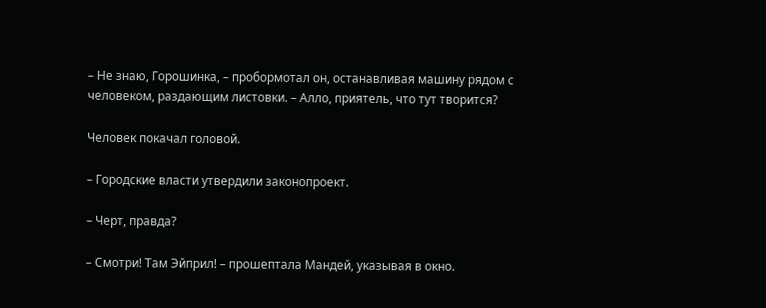– Не знаю, Горошинка, – пробормотал он, останавливая машину рядом с человеком, раздающим листовки. – Алло, приятель, что тут творится?

Человек покачал головой.

– Городские власти утвердили законопроект.

– Черт, правда?

– Смотри! Там Эйприл! – прошептала Мандей, указывая в окно.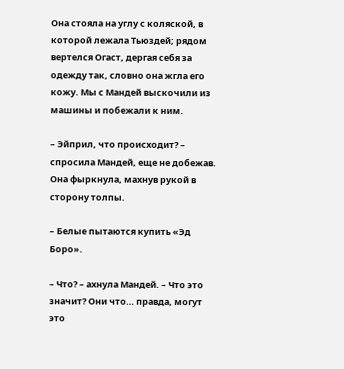Она стояла на углу с коляской, в которой лежала Тьюздей; рядом вертелся Огаст, дергая себя за одежду так, словно она жгла его кожу. Мы с Мандей выскочили из машины и побежали к ним.

– Эйприл, что происходит? – спросила Мандей, еще не добежав. Она фыркнула, махнув рукой в сторону толпы.

– Белые пытаются купить «Эд Боро».

– Что? – ахнула Мандей. – Что это значит? Они что… правда, могут это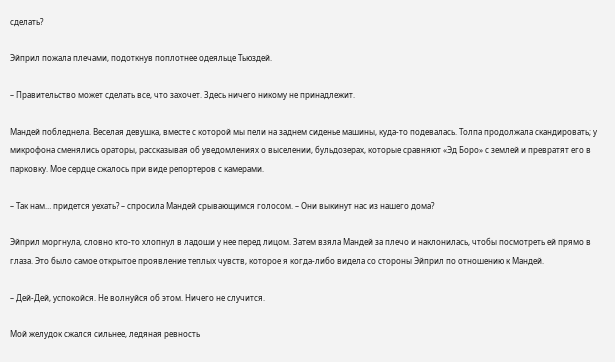сделать?

Эйприл пожала плечами, подоткнув поплотнее одеяльце Тьюздей.

– Правительство может сделать все, что захочет. Здесь ничего никому не принадлежит.

Мандей побледнела. Веселая девушка, вместе с которой мы пели на заднем сиденье машины, куда-то подевалась. Толпа продолжала скандировать; у микрофона сменялись ораторы, рассказывая об уведомлениях о выселении, бульдозерах, которые сравняют «Эд Боро» с землей и превратят его в парковку. Мое сердце сжалось при виде репортеров с камерами.

– Так нам… придется уехать? – спросила Мандей срывающимся голосом. – Они выкинут нас из нашего дома?

Эйприл моргнула, словно кто-то хлопнул в ладоши у нее перед лицом. Затем взяла Мандей за плечо и наклонилась, чтобы посмотреть ей прямо в глаза. Это было самое открытое проявление теплых чувств, которое я когда-либо видела со стороны Эйприл по отношению к Мандей.

– Дей-Дей, успокойся. Не волнуйся об этом. Ничего не случится.

Мой желудок сжался сильнее, ледяная ревность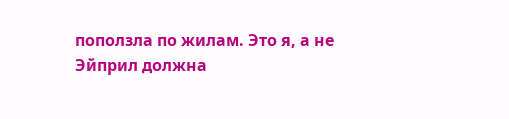поползла по жилам. Это я, а не Эйприл должна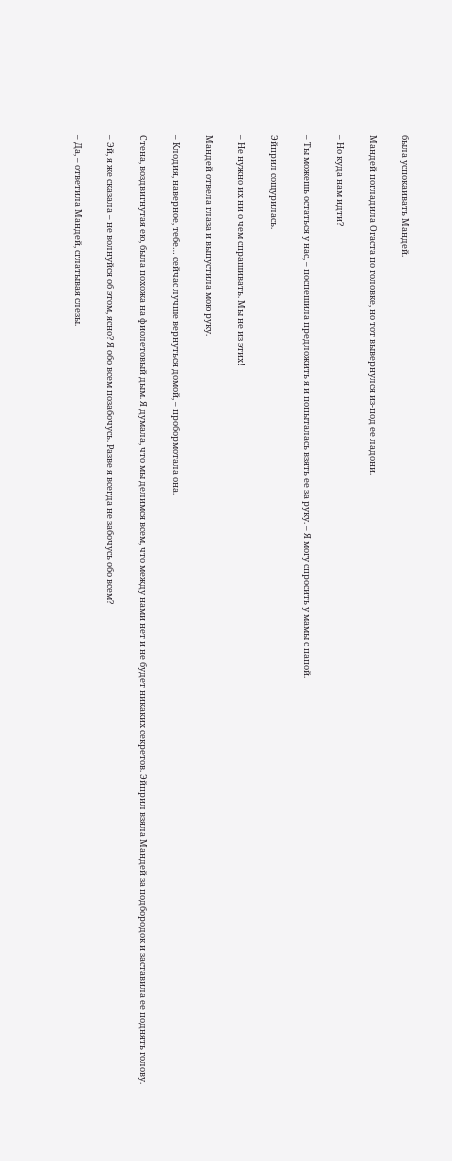была успокаивать Мандей.

Мандей погладила Огаста по головке, но тот вывернулся из-под ее ладони.

– Но куда нам идти?

– Ты можешь остаться у нас, – поспешила предложить я и попыталась взять ее за руку. – Я могу спросить у мамы с папой.

Эйприл сощурилась.

– Не нужно их ни о чем спрашивать. Мы не из этих!

Мандей отвела глаза и выпустила мою руку.

– Клодия, наверное, тебе… сейчас лучше вернуться домой, – пробормотала она.

Стена, воздвигнутая ею, была похожа на фиолетовый дым. Я думала, что мы делимся всем, что между нами нет и не будет никаких секретов. Эйприл взяла Мандей за подбородок и заставила ее поднять голову.

– Эй, я же сказала – не волнуйся об этом, ясно? Я обо всем позабочусь. Разве я всегда не забочусь обо всем?

– Да, – ответила Мандей, сглатывая слезы.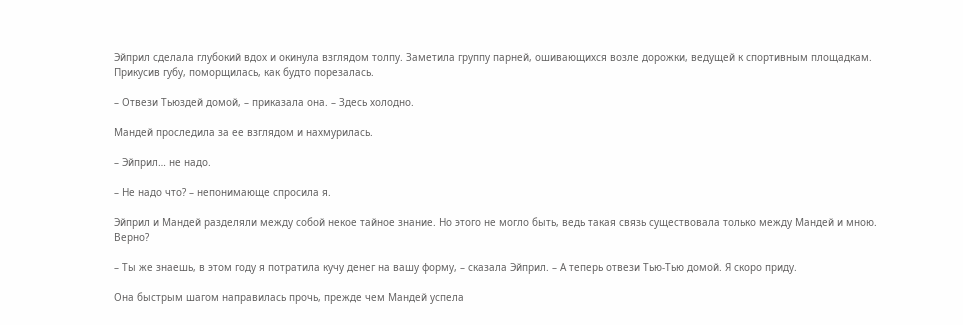Эйприл сделала глубокий вдох и окинула взглядом толпу. Заметила группу парней, ошивающихся возле дорожки, ведущей к спортивным площадкам. Прикусив губу, поморщилась, как будто порезалась.

– Отвези Тьюздей домой, – приказала она. – Здесь холодно.

Мандей проследила за ее взглядом и нахмурилась.

– Эйприл… не надо.

– Не надо что? – непонимающе спросила я.

Эйприл и Мандей разделяли между собой некое тайное знание. Но этого не могло быть, ведь такая связь существовала только между Мандей и мною. Верно?

– Ты же знаешь, в этом году я потратила кучу денег на вашу форму, – сказала Эйприл. – А теперь отвези Тью-Тью домой. Я скоро приду.

Она быстрым шагом направилась прочь, прежде чем Мандей успела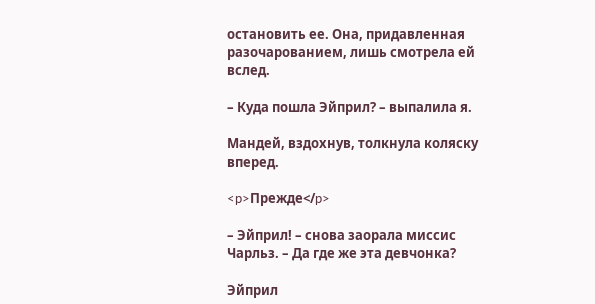остановить ее. Она, придавленная разочарованием, лишь смотрела ей вслед.

– Куда пошла Эйприл? – выпалила я.

Мандей, вздохнув, толкнула коляску вперед.

<p>Прежде</p>

– Эйприл! – снова заорала миссис Чарльз. – Да где же эта девчонка?

Эйприл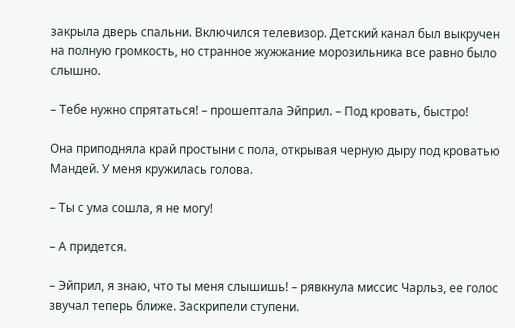закрыла дверь спальни. Включился телевизор. Детский канал был выкручен на полную громкость, но странное жужжание морозильника все равно было слышно.

– Тебе нужно спрятаться! – прошептала Эйприл. – Под кровать, быстро!

Она приподняла край простыни с пола, открывая черную дыру под кроватью Мандей. У меня кружилась голова.

– Ты с ума сошла, я не могу!

– А придется.

– Эйприл, я знаю, что ты меня слышишь! – рявкнула миссис Чарльз, ее голос звучал теперь ближе. Заскрипели ступени.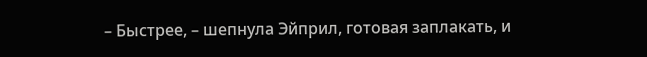– Быстрее, – шепнула Эйприл, готовая заплакать, и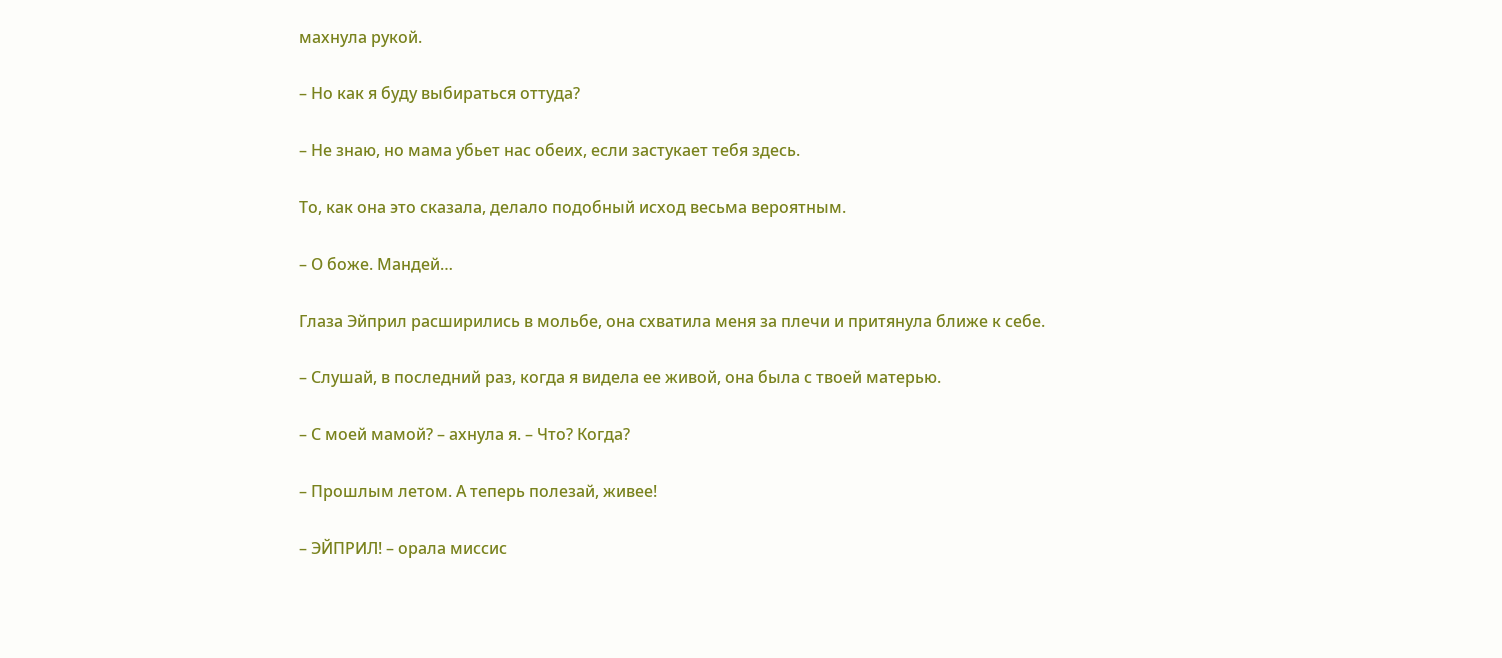махнула рукой.

– Но как я буду выбираться оттуда?

– Не знаю, но мама убьет нас обеих, если застукает тебя здесь.

То, как она это сказала, делало подобный исход весьма вероятным.

– О боже. Мандей…

Глаза Эйприл расширились в мольбе, она схватила меня за плечи и притянула ближе к себе.

– Слушай, в последний раз, когда я видела ее живой, она была с твоей матерью.

– С моей мамой? – ахнула я. – Что? Когда?

– Прошлым летом. А теперь полезай, живее!

– ЭЙПРИЛ! – орала миссис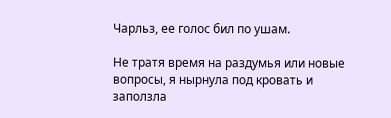Чарльз, ее голос бил по ушам.

Не тратя время на раздумья или новые вопросы, я нырнула под кровать и заползла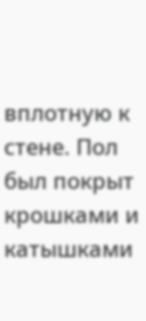вплотную к стене. Пол был покрыт крошками и катышками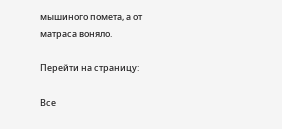мышиного помета, а от матраса воняло.

Перейти на страницу:

Все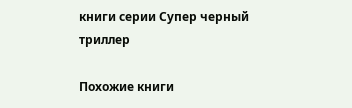книги серии Супер черный триллер

Похожие книги